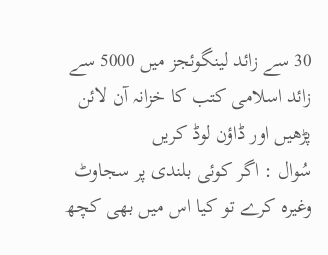30 سے زائد لینگوئجز میں 5000 سے زائد اسلامی کتب کا خزانہ آن لائن پڑھیں اور ڈاؤن لوڈ کریں
سُوال : اگر کوئى بلندى پر سجاوٹ وغیرہ کرے تو کیا اس میں بھی کچھ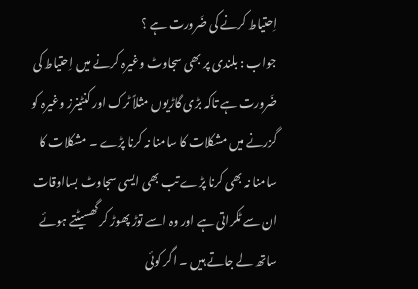اِحتیاط کرنے کی ضَرورت ہے ؟
جواب : بلندى پر بھی سجاوٹ وغیرہ کرنے میں اِحتیاط کی ضَرورت ہے تاکہ بڑی گاڑیوں مثلاً ٹرک اور کنٹینرز وغیرہ کو گزرنے میں مشکلات کا سامنا نہ کرنا پڑے ۔ مشکلات کا سامنا نہ بھی کرنا پڑے تب بھی ایسی سجاوٹ بسااوقات ان سے ٹکراتی ہے اور وہ اسے توڑ پھوڑ کر گھسیٹتے ہوئے ساتھ لے جاتے ہیں ۔ اگر کوئی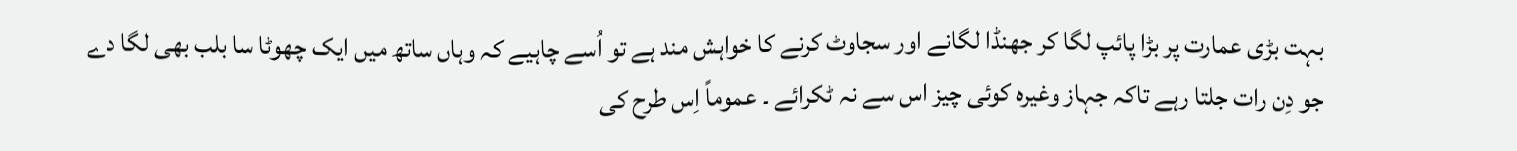بہت بڑی عمارت پر بڑا پائپ لگا کر جھنڈا لگانے اور سجاوٹ کرنے کا خواہش مند ہے تو اُسے چاہیے کہ وہاں ساتھ میں ایک چھوٹا سا بلب بھی لگا دے جو دِن رات جلتا رہے تاکہ جہاز وغیرہ کوئی چیز اس سے نہ ٹکرائے ۔ عموماً اِس طرح کی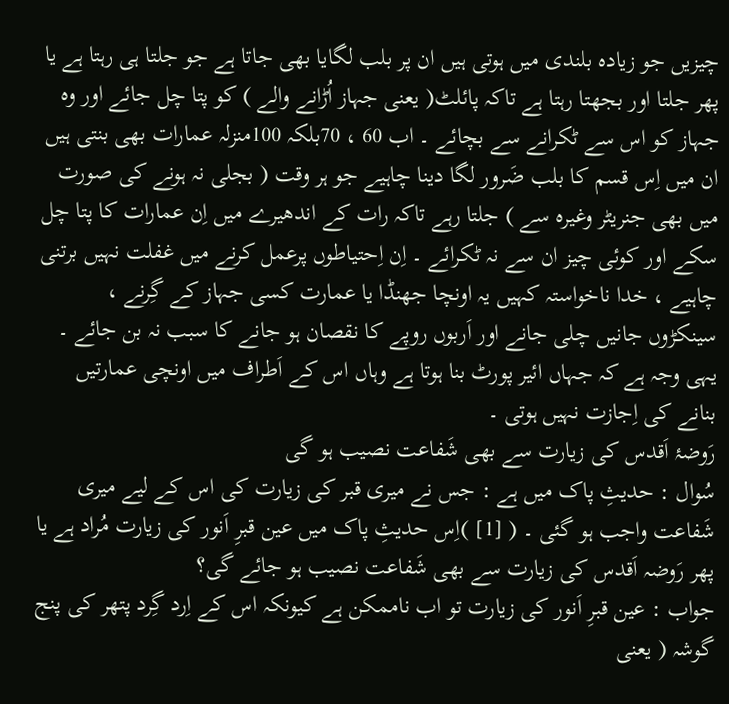چیزیں جو زیادہ بلندی میں ہوتی ہیں ان پر بلب لگایا بھی جاتا ہے جو جلتا ہی رہتا ہے یا پھر جلتا اور بجھتا رہتا ہے تاکہ پائلٹ( یعنی جہاز اُڑانے والے ) کو پتا چل جائے اور وہ جہاز کو اس سے ٹکرانے سے بچائے ۔ اب 60 ، 70بلکہ 100منزلہ عمارات بھی بنتی ہیں ان میں اِس قسم کا بلب ضَرور لگا دینا چاہیے جو ہر وقت ( بجلی نہ ہونے کی صورت میں بھی جنریٹر وغیرہ سے ) جلتا رہے تاکہ رات کے اندھیرے میں اِن عمارات کا پتا چل سکے اور کوئی چیز ان سے نہ ٹکرائے ۔ اِن اِحتیاطوں پرعمل کرنے میں غفلت نہیں برتنی چاہیے ، خدا ناخواستہ کہیں یہ اونچا جھنڈا یا عمارت کسی جہاز کے گِرنے ، سینکڑوں جانیں چلی جانے اور اَربوں روپے کا نقصان ہو جانے کا سبب نہ بن جائے ۔ یہی وجہ ہے کہ جہاں ائیر پورٹ بنا ہوتا ہے وہاں اس کے اَطراف میں اونچی عمارتیں بنانے کی اِجازت نہیں ہوتی ۔
رَوضۂ اَقدس کی زیارت سے بھی شَفاعت نصیب ہو گی
سُوال : حدیثِ پاک میں ہے : جس نے میری قبر کی زیارت کی اس کے لیے میری شَفاعت واجب ہو گئی ۔ ( [1] )اِس حدیثِ پاک میں عین قبرِ اَنور کی زیارت مُراد ہے یا پھر رَوضہ اَقدس کی زیارت سے بھی شَفاعت نصیب ہو جائے گی؟
جواب : عین قبرِ اَنور کی زیارت تو اب ناممکن ہے کیونکہ اس کے اِرد گِرد پتھر کی پنج گوشہ ( یعنی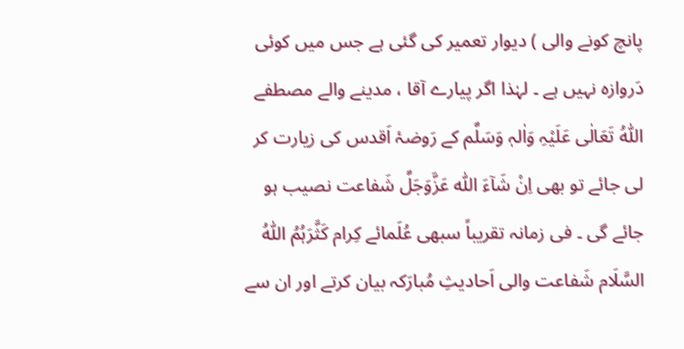پانچ کونے والی ) دیوار تعمیر کی گئی ہے جس میں کوئی دَروازہ نہیں ہے ۔ لہٰذا اگر پیارے آقا ، مدینے والے مصطفے اللّٰہُ تَعَالٰی عَلَیْہِ وَاٰلہٖ وَسَلَّم کے رَوضۂ اَقدس کی زیارت کر لی جائے تو بھی اِنْ شَآءَ اللّٰہ عَزَّوَجَلَّ شَفاعت نصیب ہو جائے گی ۔ فی زمانہ تقریباً سبھی عُلَمائے کِرام کَثَّرَہُمُ اللّٰہُ السَّلَام شَفاعت والی اَحادیثِ مُبارَکہ بیان کرتے اور ان سے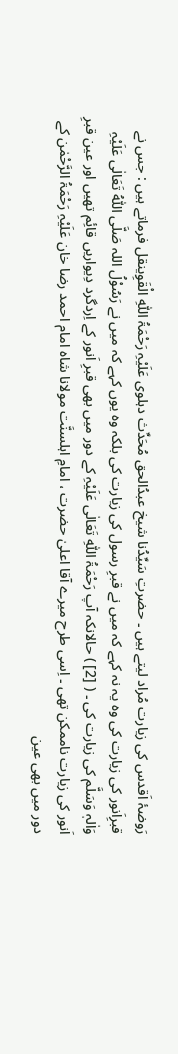رَوضۂ اَقدس کی زیارت مُراد لیتے ہیں ۔ حضرتِ سَیِّدُنا شیخ عبدُالحق مُحَدِّث دہلوی عَلَیْہِ رَحْمَۃُ اللّٰہِ الْقَوِینقل فرماتے ہیں : جس نے قبرِاَنور کی زیارت کی وہ یہ نہ کہے کہ میں نے قبرِ رسول کی زیارت کی بلکہ وہ یوں کہے کہ میں نے رَسُوْلُ اللہ صَلَّی اللّٰہُ تَعَالٰی عَلَیْہِ وَاٰلہٖ وَسَلَّم کی زیارت کی ۔ ( [2] ) حالانکہ آپ رَحْمَۃُ اللّٰہِ تَعَالٰی عَلَیْہِ کے دور میں بھی قبرِ اَنور کے اِردگرد دِیواریں قائِم تھیں اور عین قبرِ اَنور کی زیارت ناممکن تھی ۔ اِسی طرح میرے آقا اعلیٰ حضرت ، امامِ اہلسنَّت مولانا شاہ امام احمد رضا خان عَلَیْہِ رَحْمَۃُ الرَّحْمٰن کے دور میں بھی عین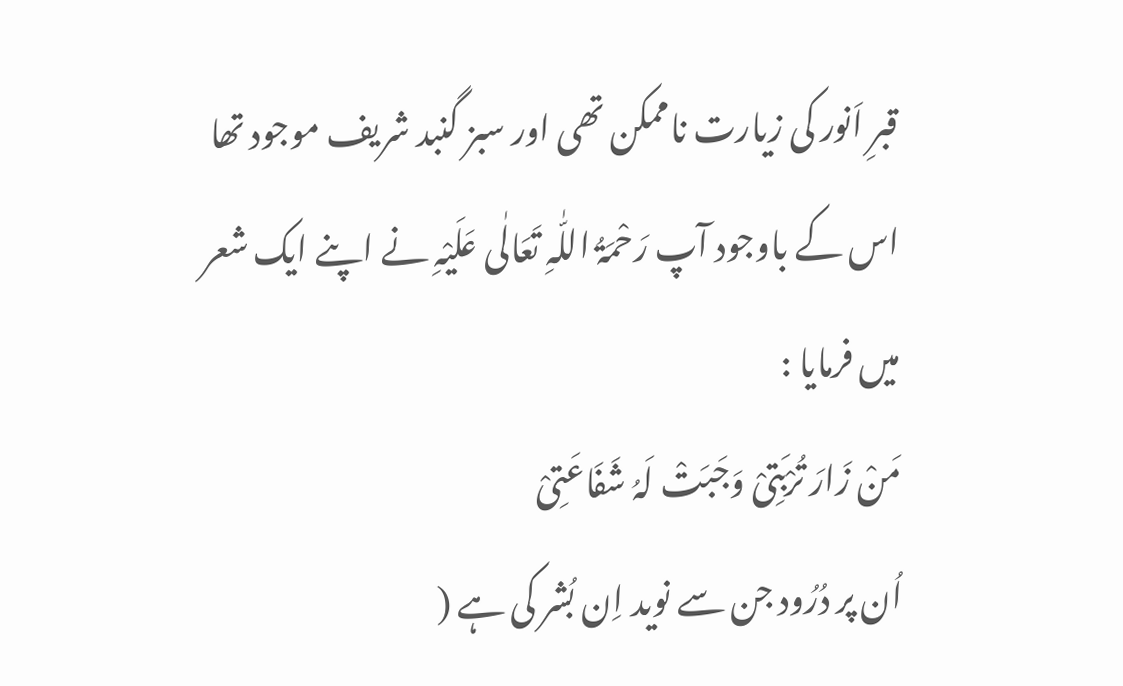قبرِ اَنور کی زیارت ناممکن تھی اور سبز گنبد شریف موجود تھا اس کے باوجود آپ رَحْمَۃُ اللّٰہِ تَعَالٰی عَلَیْہِ نے اپنے ایک شعر میں فرمایا :
مَنْ زَارَ تُرْبَتِیْ وَجَبَتْ لَہُ شَفَاعَتِیْ
اُن پر دُرُود جن سے نوید اِن بُشر کی ہے (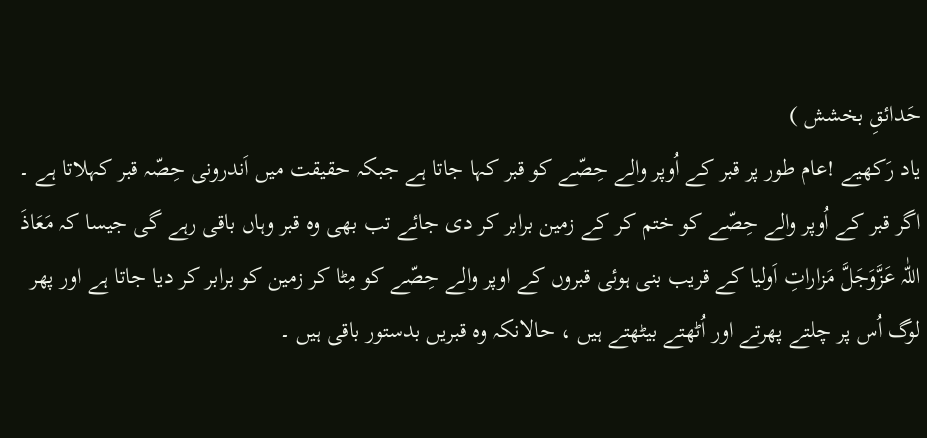حَدائقِ بخشش )
یاد رَکھیے !عام طور پر قبر کے اُوپر والے حِصّے کو قبر کہا جاتا ہے جبکہ حقیقت میں اَندرونی حِصّہ قبر کہلاتا ہے ۔ اگر قبر کے اُوپر والے حِصّے کو ختم کر کے زمین برابر کر دی جائے تب بھی وہ قبر وہاں باقی رہے گی جیسا کہ مَعَاذَ اللّٰہ عَزَّوَجَلَّ مَزاراتِ اَولیا کے قریب بنی ہوئی قبروں کے اوپر والے حِصّے کو مِٹا کر زمین کو برابر کر دیا جاتا ہے اور پھر لوگ اُس پر چلتے پھرتے اور اُٹھتے بیٹھتے ہیں ، حالانکہ وہ قبریں بدستور باقی ہیں ۔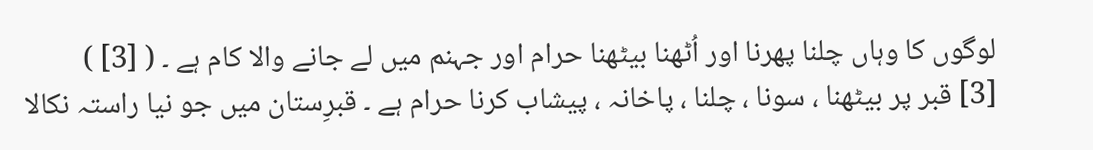لوگوں کا وہاں چلنا پھرنا اور اُٹھنا بیٹھنا حرام اور جہنم میں لے جانے والا کام ہے ۔ ( [3] )
[3] قبر پر بیٹھنا ، سونا ، چلنا ، پاخانہ ، پیشاب کرنا حرام ہے ۔ قبرِستان میں جو نیا راستہ نکالا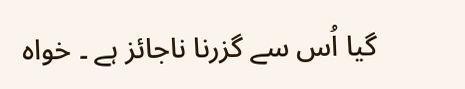گیا اُس سے گزرنا ناجائز ہے ۔ خواہ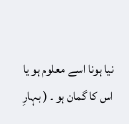نیا ہونا اسے معلوم ہو یا اس کا گمان ہو ۔ ( بہارِ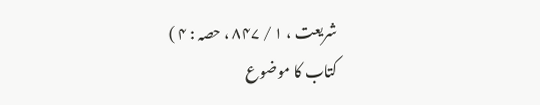شریعت ، ۱ / ۸۴۷ ، حصہ : ۴ )
کتاب کا موضوع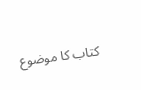کتاب کا موضوع